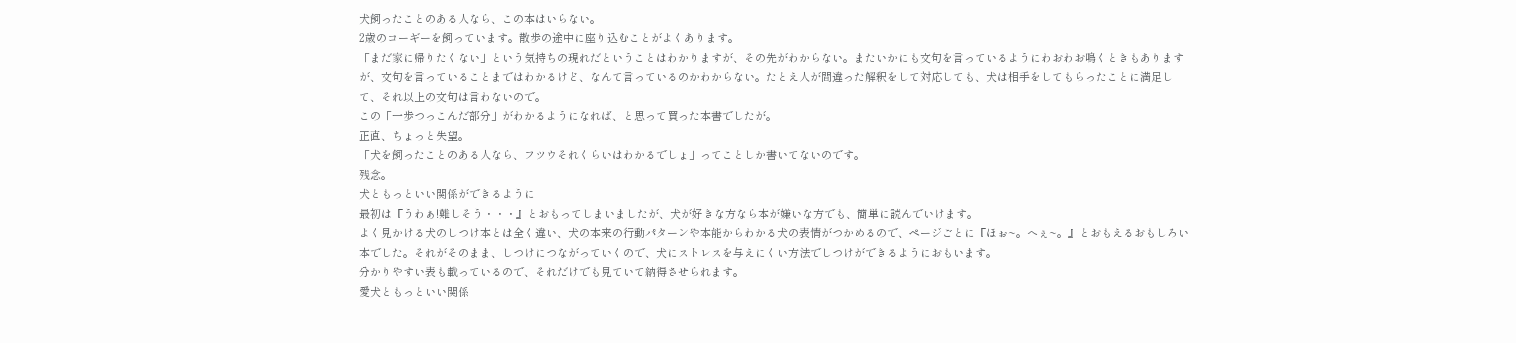犬飼ったことのある人なら、この本はいらない。
2歳のコーギーを飼っています。散歩の途中に座り込むことがよくあります。
「まだ家に帰りたくない」という気持ちの現れだということはわかりますが、その先がわからない。またいかにも文句を言っているようにわおわお鳴くときもありますが、文句を言っていることまではわかるけど、なんて言っているのかわからない。たとえ人が間違った解釈をして対応しても、犬は相手をしてもらったことに満足して、それ以上の文句は言わないので。
この「一歩つっこんだ部分」がわかるようになれば、と思って買った本書でしたが。
正直、ちょっと失望。
「犬を飼ったことのある人なら、フツウそれくらいはわかるでしょ」ってことしか書いてないのです。
残念。
犬ともっといい関係ができるように
最初は『うわぁ!難しそう・・・』とおもってしまいましたが、犬が好きな方なら本が嫌いな方でも、簡単に読んでいけます。
よく見かける犬のしつけ本とは全く違い、犬の本来の行動パターンや本能からわかる犬の表情がつかめるので、ページごとに『ほぉ~。へぇ~。』とおもえるおもしろい本でした。それがそのまま、しつけにつながっていくので、犬にストレスを与えにくい方法でしつけができるようにおもいます。
分かりやすい表も載っているので、それだけでも見ていて納得させられます。
愛犬ともっといい関係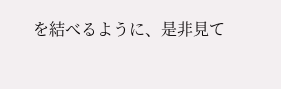を結べるように、是非見て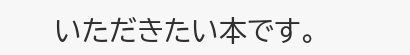いただきたい本です。